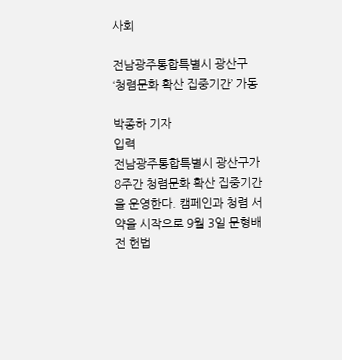사회

전남광주통합특별시 광산구 ‘청렴문화 확산 집중기간’ 가동

박종하 기자
입력
전남광주통합특별시 광산구가 8주간 청렴문화 확산 집중기간을 운영한다. 캠페인과 청렴 서약을 시작으로 9월 3일 문형배 전 헌법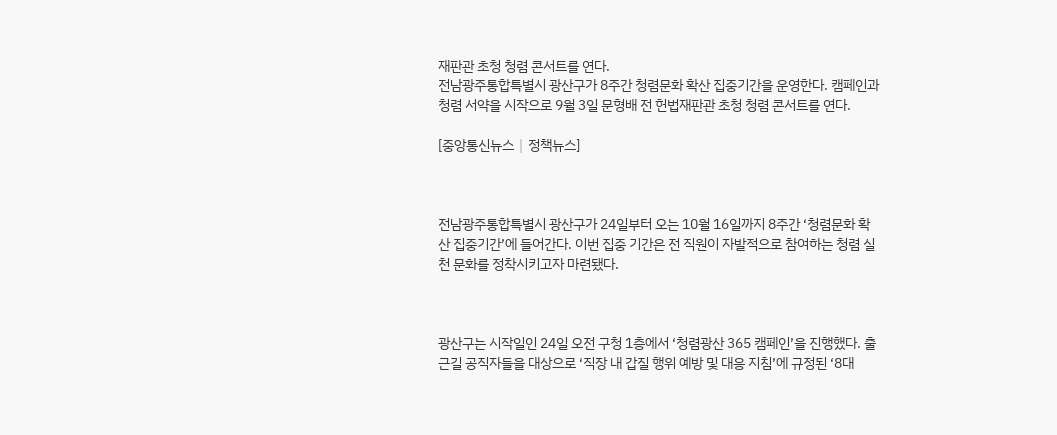재판관 초청 청렴 콘서트를 연다.
전남광주통합특별시 광산구가 8주간 청렴문화 확산 집중기간을 운영한다. 캠페인과 청렴 서약을 시작으로 9월 3일 문형배 전 헌법재판관 초청 청렴 콘서트를 연다.

[중앙통신뉴스│정책뉴스]



전남광주통합특별시 광산구가 24일부터 오는 10월 16일까지 8주간 ‘청렴문화 확산 집중기간’에 들어간다. 이번 집중 기간은 전 직원이 자발적으로 참여하는 청렴 실천 문화를 정착시키고자 마련됐다.



광산구는 시작일인 24일 오전 구청 1층에서 ‘청렴광산 365 캠페인’을 진행했다. 출근길 공직자들을 대상으로 ‘직장 내 갑질 행위 예방 및 대응 지침’에 규정된 ‘8대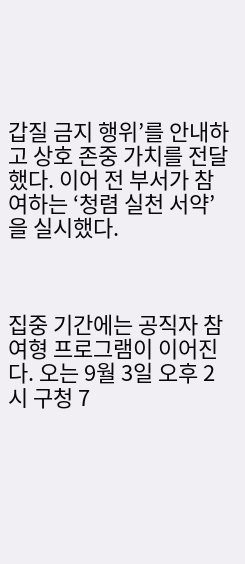갑질 금지 행위’를 안내하고 상호 존중 가치를 전달했다. 이어 전 부서가 참여하는 ‘청렴 실천 서약’을 실시했다.



집중 기간에는 공직자 참여형 프로그램이 이어진다. 오는 9월 3일 오후 2시 구청 7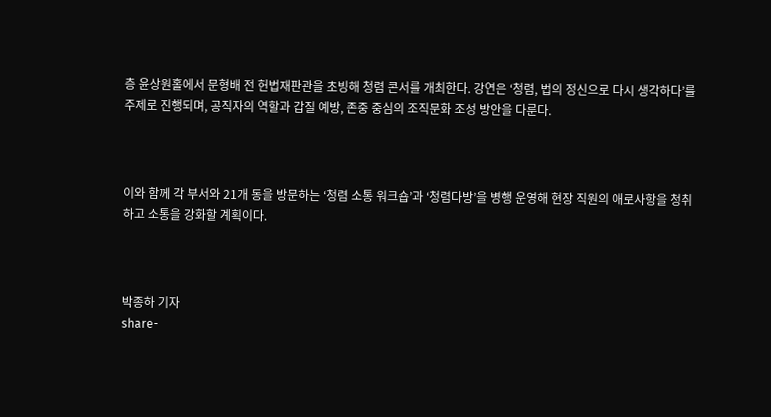층 윤상원홀에서 문형배 전 헌법재판관을 초빙해 청렴 콘서를 개최한다. 강연은 ‘청렴, 법의 정신으로 다시 생각하다’를 주제로 진행되며, 공직자의 역할과 갑질 예방, 존중 중심의 조직문화 조성 방안을 다룬다.



이와 함께 각 부서와 21개 동을 방문하는 ‘청렴 소통 워크숍’과 ‘청렴다방’을 병행 운영해 현장 직원의 애로사항을 청취하고 소통을 강화할 계획이다.



박종하 기자
share-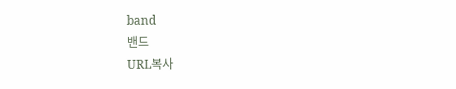band
밴드
URL복사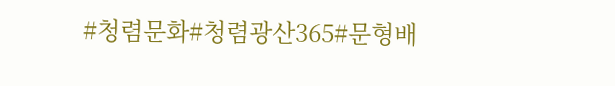#청렴문화#청렴광산365#문형배